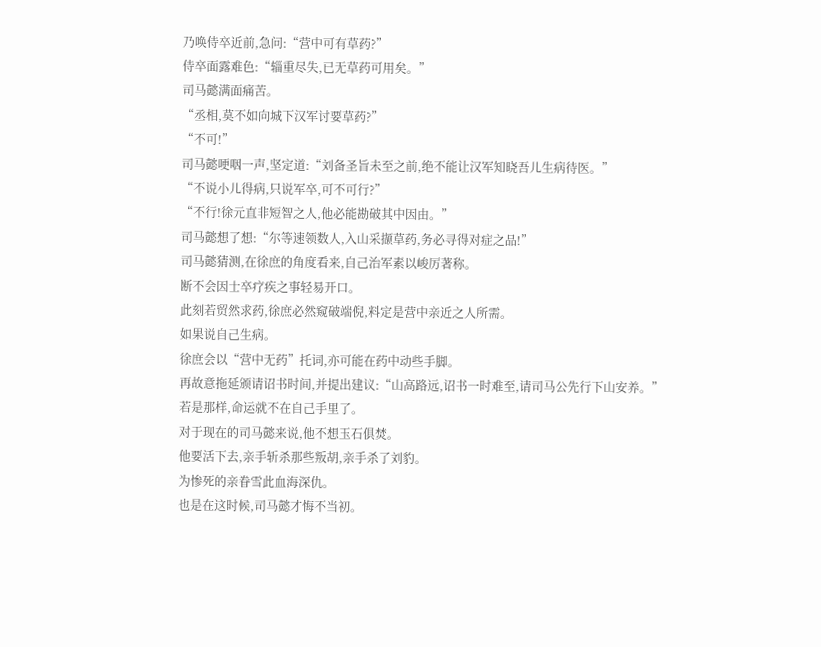乃唤侍卒近前,急问:“营中可有草药?”
侍卒面露难色:“辎重尽失,已无草药可用矣。”
司马懿满面痛苦。
“丞相,莫不如向城下汉军讨要草药?”
“不可!”
司马懿哽咽一声,坚定道:“刘备圣旨未至之前,绝不能让汉军知晓吾儿生病待医。”
“不说小儿得病,只说军卒,可不可行?”
“不行!徐元直非短智之人,他必能勘破其中因由。”
司马懿想了想:“尔等速领数人,入山采撷草药,务必寻得对症之品!”
司马懿猜测,在徐庶的角度看来,自己治军素以峻厉著称。
断不会因士卒疗疾之事轻易开口。
此刻若贸然求药,徐庶必然窥破端倪,料定是营中亲近之人所需。
如果说自己生病。
徐庶会以“营中无药”托词,亦可能在药中动些手脚。
再故意拖延颁请诏书时间,并提出建议:“山高路远,诏书一时难至,请司马公先行下山安养。”
若是那样,命运就不在自己手里了。
对于现在的司马懿来说,他不想玉石俱焚。
他要活下去,亲手斩杀那些叛胡,亲手杀了刘豹。
为惨死的亲眷雪此血海深仇。
也是在这时候,司马懿才悔不当初。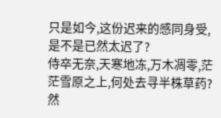只是如今,这份迟来的感同身受,是不是已然太迟了?
侍卒无奈,天寒地冻,万木凋零,茫茫雪原之上,何处去寻半株草药?
然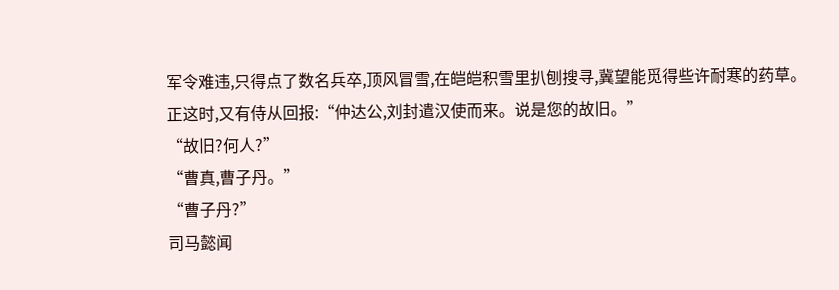军令难违,只得点了数名兵卒,顶风冒雪,在皑皑积雪里扒刨搜寻,冀望能觅得些许耐寒的药草。
正这时,又有侍从回报:“仲达公,刘封遣汉使而来。说是您的故旧。”
“故旧?何人?”
“曹真,曹子丹。”
“曹子丹?”
司马懿闻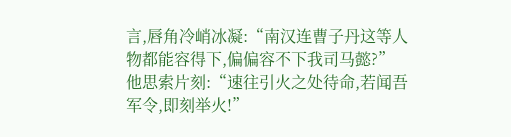言,唇角冷峭冰凝:“南汉连曹子丹这等人物都能容得下,偏偏容不下我司马懿?”
他思索片刻:“速往引火之处待命,若闻吾军令,即刻举火!”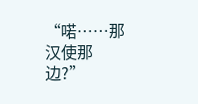“喏……那汉使那边?”